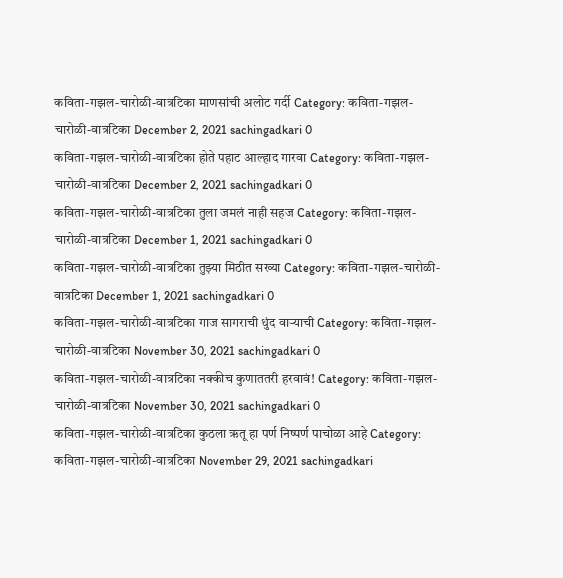कविता-गझल-चारोळी-वात्रटिका माणसांची अलोट गर्दी Category: कविता-गझल-चारोळी-वात्रटिका December 2, 2021 sachingadkari 0
कविता-गझल-चारोळी-वात्रटिका होते पहाट आल्हाद गारवा Category: कविता-गझल-चारोळी-वात्रटिका December 2, 2021 sachingadkari 0
कविता-गझल-चारोळी-वात्रटिका तुला जमलं नाही सहज Category: कविता-गझल-चारोळी-वात्रटिका December 1, 2021 sachingadkari 0
कविता-गझल-चारोळी-वात्रटिका तुझ्या मिठीत सख्या Category: कविता-गझल-चारोळी-वात्रटिका December 1, 2021 sachingadkari 0
कविता-गझल-चारोळी-वात्रटिका गाज सागराची धुंद वाऱ्याची Category: कविता-गझल-चारोळी-वात्रटिका November 30, 2021 sachingadkari 0
कविता-गझल-चारोळी-वात्रटिका नक्कीच कुणाततरी हरवावं! Category: कविता-गझल-चारोळी-वात्रटिका November 30, 2021 sachingadkari 0
कविता-गझल-चारोळी-वात्रटिका कुठला ऋतू हा पर्ण निष्पर्ण पाचोळा आहे Category: कविता-गझल-चारोळी-वात्रटिका November 29, 2021 sachingadkari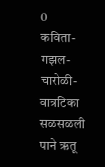0
कविता-गझल-चारोळी-वात्रटिका सळसळली पाने ऋतू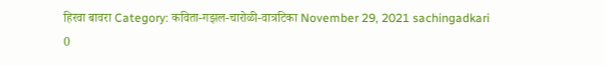हिरवा बावरा Category: कविता-गझल-चारोळी-वात्रटिका November 29, 2021 sachingadkari 0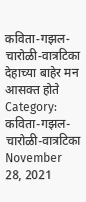कविता-गझल-चारोळी-वात्रटिका देहाच्या बाहेर मन आसक्त होते Category: कविता-गझल-चारोळी-वात्रटिका November 28, 2021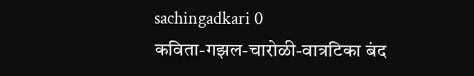sachingadkari 0
कविता-गझल-चारोळी-वात्रटिका बंद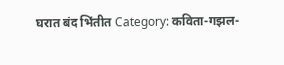घरात बंद भिंतीत Category: कविता-गझल-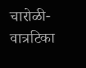चारोळी-वात्रटिका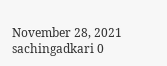November 28, 2021 sachingadkari 0